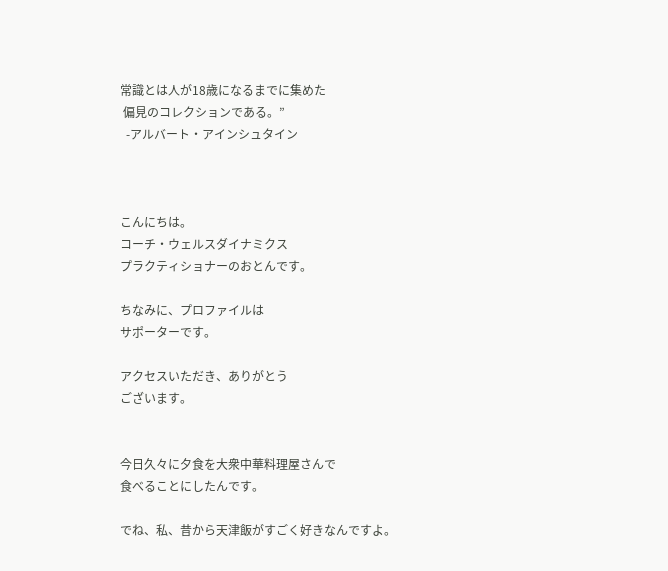常識とは人が18歳になるまでに集めた
 偏見のコレクションである。”
  -アルバート・アインシュタイン



こんにちは。
コーチ・ウェルスダイナミクス
プラクティショナーのおとんです。

ちなみに、プロファイルは
サポーターです。

アクセスいただき、ありがとう
ございます。


今日久々に夕食を大衆中華料理屋さんで
食べることにしたんです。

でね、私、昔から天津飯がすごく好きなんですよ。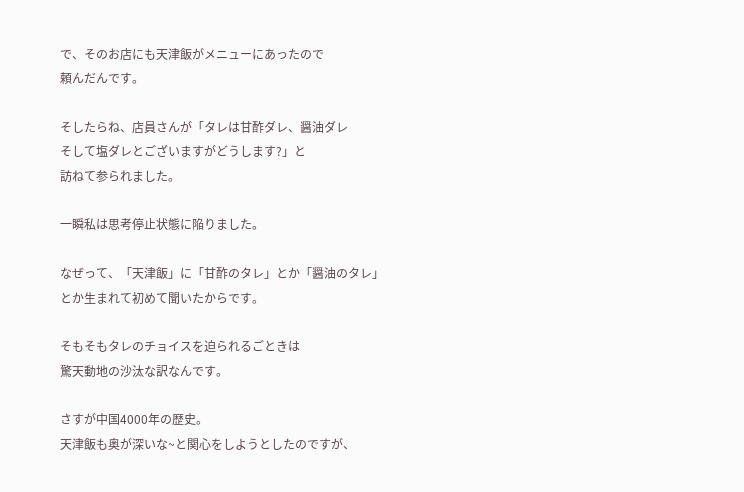で、そのお店にも天津飯がメニューにあったので
頼んだんです。

そしたらね、店員さんが「タレは甘酢ダレ、醤油ダレ
そして塩ダレとございますがどうします?」と
訪ねて参られました。

一瞬私は思考停止状態に陥りました。

なぜって、「天津飯」に「甘酢のタレ」とか「醤油のタレ」
とか生まれて初めて聞いたからです。

そもそもタレのチョイスを迫られるごときは
驚天動地の沙汰な訳なんです。

さすが中国4000年の歴史。
天津飯も奥が深いな~と関心をしようとしたのですが、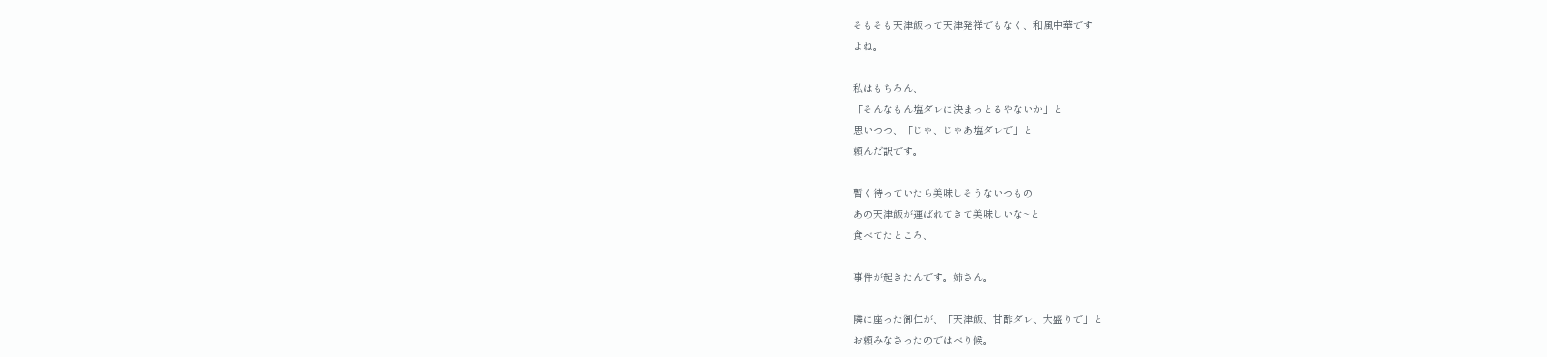そもそも天津飯って天津発祥でもなく、和風中華です
よね。

私はもちろん、
「そんなもん塩ダレに決まっとるやないか」と
思いつつ、「じゃ、じゃあ塩ダレで」と
頼んだ訳です。

暫く待っていたら美味しそうないつもの
あの天津飯が運ばれてきて美味しいな~と
食べてたところ、

事件が起きたんです。姉さん。

隣に座った御仁が、「天津飯、甘酢ダレ、大盛りで」と
お頼みなさったのではべり候。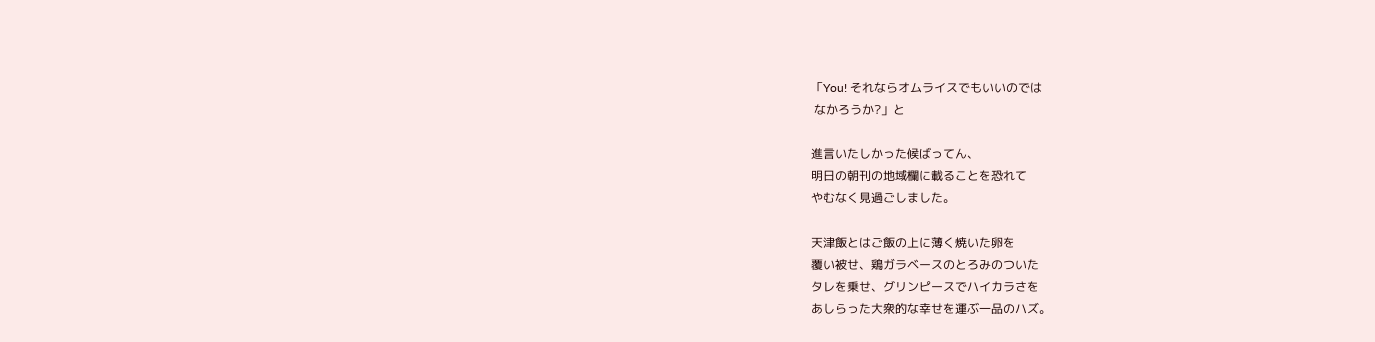「You! それならオムライスでもいいのでは
 なかろうか?」と

進言いたしかった候ばってん、
明日の朝刊の地域欄に載ることを恐れて
やむなく見過ごしました。

天津飯とはご飯の上に薄く焼いた卵を
覆い被せ、鶏ガラベースのとろみのついた
タレを乗せ、グリンピースでハイカラさを
あしらった大衆的な幸せを運ぶ一品のハズ。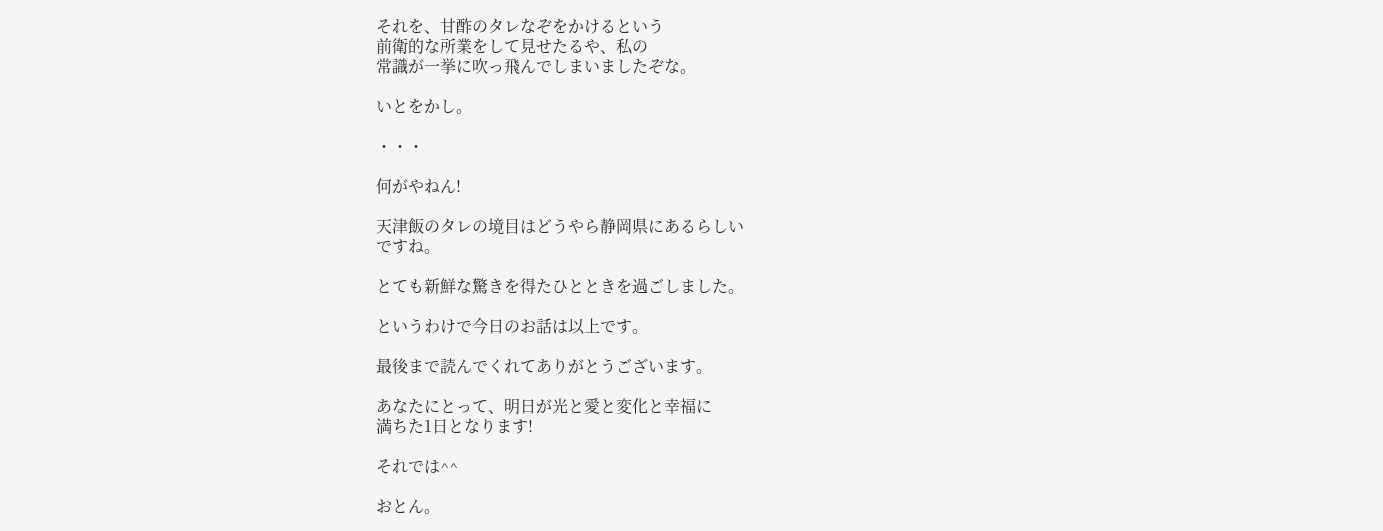それを、甘酢のタレなぞをかけるという
前衛的な所業をして見せたるや、私の
常識が一挙に吹っ飛んでしまいましたぞな。

いとをかし。

・・・

何がやねん!

天津飯のタレの境目はどうやら静岡県にあるらしい
ですね。

とても新鮮な驚きを得たひとときを過ごしました。

というわけで今日のお話は以上です。

最後まで読んでくれてありがとうございます。

あなたにとって、明日が光と愛と変化と幸福に
満ちた1日となります!

それでは^^

おとん。